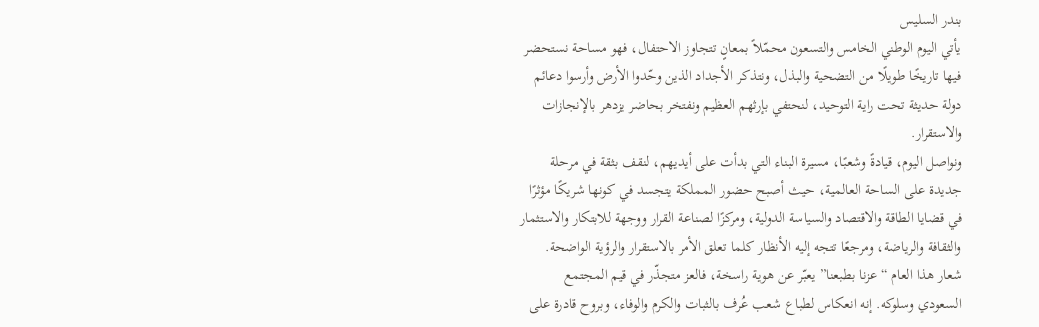بندر السليس
يأتي اليوم الوطني الخامس والتسعون محمّلاً بمعانٍ تتجاوز الاحتفال، فهو مساحة نستحضر فيها تاريخًا طويلًا من التضحية والبذل، ونتذكر الأجداد الذين وحّدوا الأرض وأرسوا دعائم دولة حديثة تحت راية التوحيد، لنحتفي بإرثهم العظيم ونفتخر بحاضر يزدهر بالإنجازات والاستقرار.
ونواصل اليوم، قيادةً وشعبًا، مسيرة البناء التي بدأت على أيديهم، لنقف بثقة في مرحلة جديدة على الساحة العالمية، حيث أصبح حضور المملكة يتجسد في كونها شريكًا مؤثرًا في قضايا الطاقة والاقتصاد والسياسة الدولية، ومركزًا لصناعة القرار ووجهة للابتكار والاستثمار والثقافة والرياضة، ومرجعًا تتجه إليه الأنظار كلما تعلق الأمر بالاستقرار والرؤية الواضحة.
شعار هذا العام “عزنا بطبعنا” يعبّر عن هوية راسخة، فالعز متجذّر في قيم المجتمع السعودي وسلوكه. إنه انعكاس لطباع شعب عُرف بالثبات والكرم والوفاء، وبروح قادرة على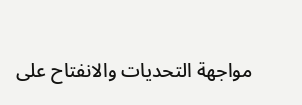مواجهة التحديات والانفتاح على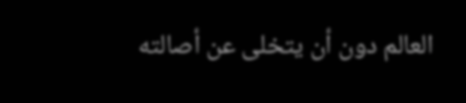العالم دون أن يتخلى عن أصالته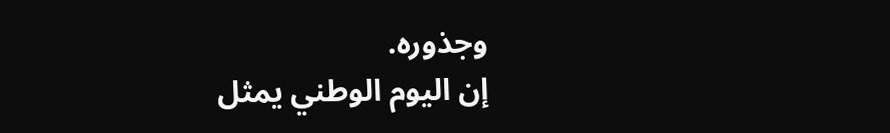وجذوره.
إن اليوم الوطني يمثل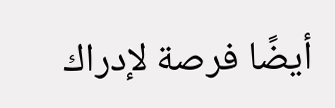أيضًا فرصة لإدراك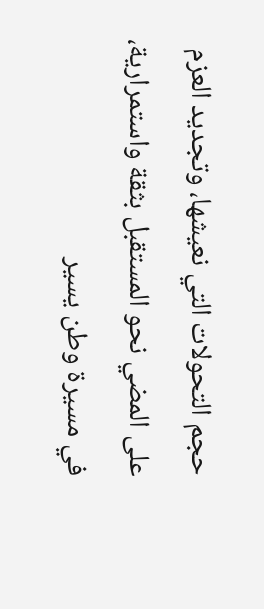حجم التحولات التي نعيشها، وتجديد العزم على المضي نحو المستقبل بثقة واستمرارية، في مسيرة وطن يسير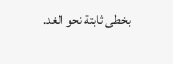بخطى ثابتة نحو الغد.